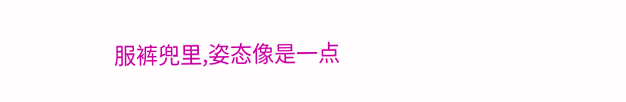服裤兜里,姿态像是一点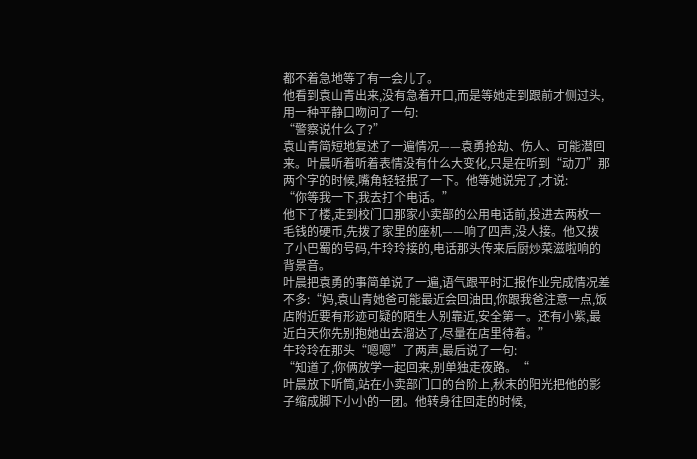都不着急地等了有一会儿了。
他看到袁山青出来,没有急着开口,而是等她走到跟前才侧过头,用一种平静口吻问了一句:
“警察说什么了?”
袁山青简短地复述了一遍情况——袁勇抢劫、伤人、可能潜回来。叶晨听着听着表情没有什么大变化,只是在听到“动刀”那两个字的时候,嘴角轻轻抿了一下。他等她说完了,才说:
“你等我一下,我去打个电话。”
他下了楼,走到校门口那家小卖部的公用电话前,投进去两枚一毛钱的硬币,先拨了家里的座机——响了四声,没人接。他又拨了小巴蜀的号码,牛玲玲接的,电话那头传来后厨炒菜滋啦响的背景音。
叶晨把袁勇的事简单说了一遍,语气跟平时汇报作业完成情况差不多:“妈,袁山青她爸可能最近会回油田,你跟我爸注意一点,饭店附近要有形迹可疑的陌生人别靠近,安全第一。还有小紫,最近白天你先别抱她出去溜达了,尽量在店里待着。”
牛玲玲在那头“嗯嗯”了两声,最后说了一句:
“知道了,你俩放学一起回来,别单独走夜路。“
叶晨放下听筒,站在小卖部门口的台阶上,秋末的阳光把他的影子缩成脚下小小的一团。他转身往回走的时候,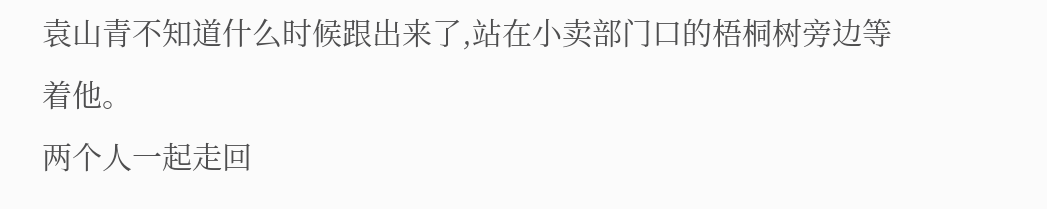袁山青不知道什么时候跟出来了,站在小卖部门口的梧桐树旁边等着他。
两个人一起走回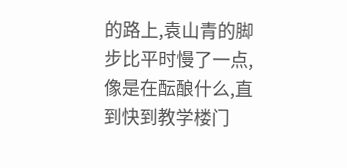的路上,袁山青的脚步比平时慢了一点,像是在酝酿什么,直到快到教学楼门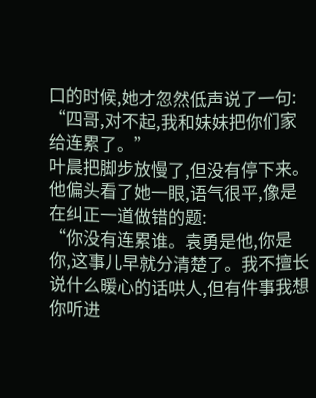口的时候,她才忽然低声说了一句:
“四哥,对不起,我和妹妹把你们家给连累了。”
叶晨把脚步放慢了,但没有停下来。他偏头看了她一眼,语气很平,像是在纠正一道做错的题:
“你没有连累谁。袁勇是他,你是你,这事儿早就分清楚了。我不擅长说什么暖心的话哄人,但有件事我想你听进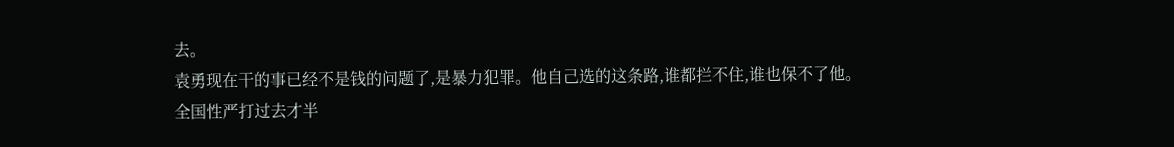去。
袁勇现在干的事已经不是钱的问题了,是暴力犯罪。他自己选的这条路,谁都拦不住,谁也保不了他。
全国性严打过去才半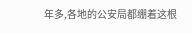年多,各地的公安局都绷着这根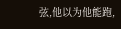弦,他以为他能跑,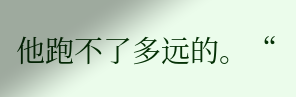他跑不了多远的。“